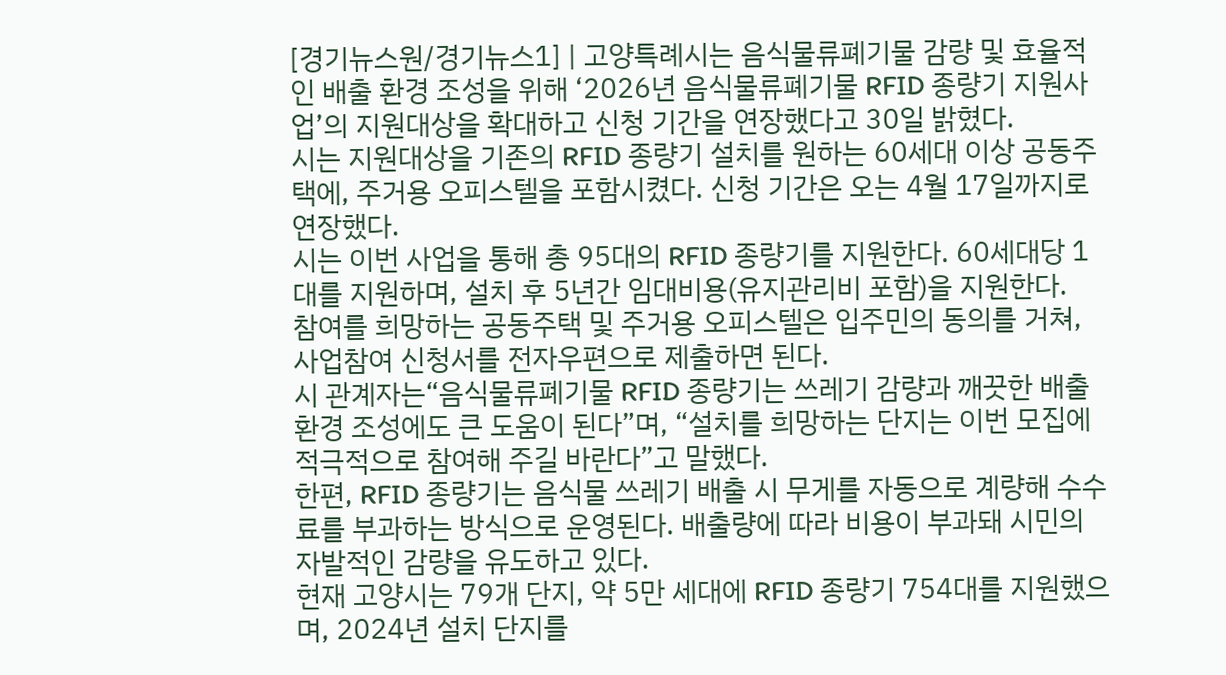[경기뉴스원/경기뉴스1] | 고양특례시는 음식물류폐기물 감량 및 효율적인 배출 환경 조성을 위해 ‘2026년 음식물류폐기물 RFID 종량기 지원사업’의 지원대상을 확대하고 신청 기간을 연장했다고 30일 밝혔다.
시는 지원대상을 기존의 RFID 종량기 설치를 원하는 60세대 이상 공동주택에, 주거용 오피스텔을 포함시켰다. 신청 기간은 오는 4월 17일까지로 연장했다.
시는 이번 사업을 통해 총 95대의 RFID 종량기를 지원한다. 60세대당 1대를 지원하며, 설치 후 5년간 임대비용(유지관리비 포함)을 지원한다.
참여를 희망하는 공동주택 및 주거용 오피스텔은 입주민의 동의를 거쳐, 사업참여 신청서를 전자우편으로 제출하면 된다.
시 관계자는“음식물류폐기물 RFID 종량기는 쓰레기 감량과 깨끗한 배출 환경 조성에도 큰 도움이 된다”며, “설치를 희망하는 단지는 이번 모집에 적극적으로 참여해 주길 바란다”고 말했다.
한편, RFID 종량기는 음식물 쓰레기 배출 시 무게를 자동으로 계량해 수수료를 부과하는 방식으로 운영된다. 배출량에 따라 비용이 부과돼 시민의 자발적인 감량을 유도하고 있다.
현재 고양시는 79개 단지, 약 5만 세대에 RFID 종량기 754대를 지원했으며, 2024년 설치 단지를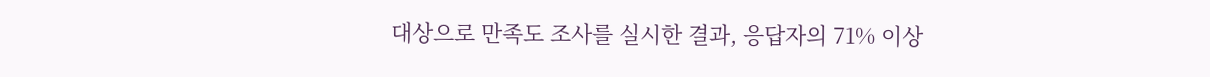대상으로 만족도 조사를 실시한 결과, 응답자의 71% 이상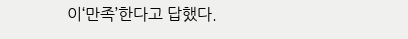이‘만족’한다고 답했다.